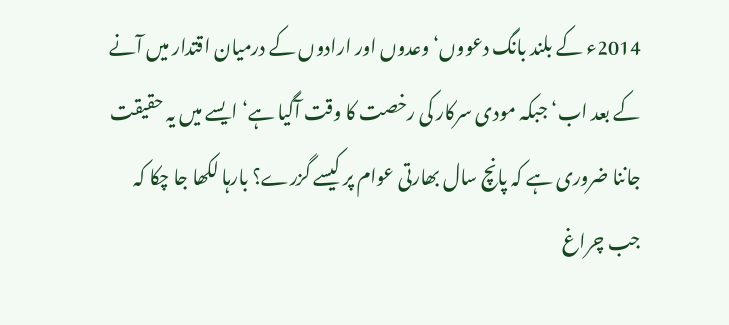2014ء کے بلند بانگ دعووں‘ وعدوں اور ارادوں کے درمیان اقتدار میں آنے کے بعد اب‘ جبکہ مودی سرکار کی رخصت کا وقت آگیا ہے‘ ایسے میں یہ حقیقت جاننا ضروری ہے کہ پانچ سال بھارتی عوام پر کیسے گزرے؟ بارہا لکھا جا چکا کہ جب چراغ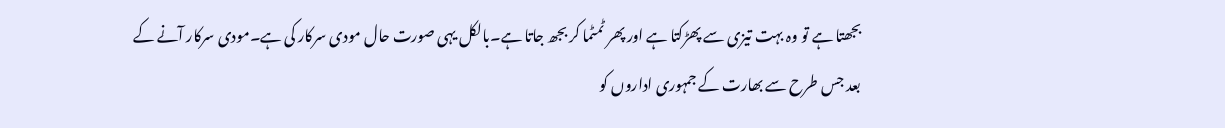بجھتا ہے تو وہ بہت تیزی سے پھڑکتا ہے اور پھر ٹمٹما کر بجھ جاتا ہے۔بالکل یہی صورت حال مودی سرکار کی ہے۔مودی سرکار آنے کے بعد جس طرح سے بھارت کے جمہوری اداروں کو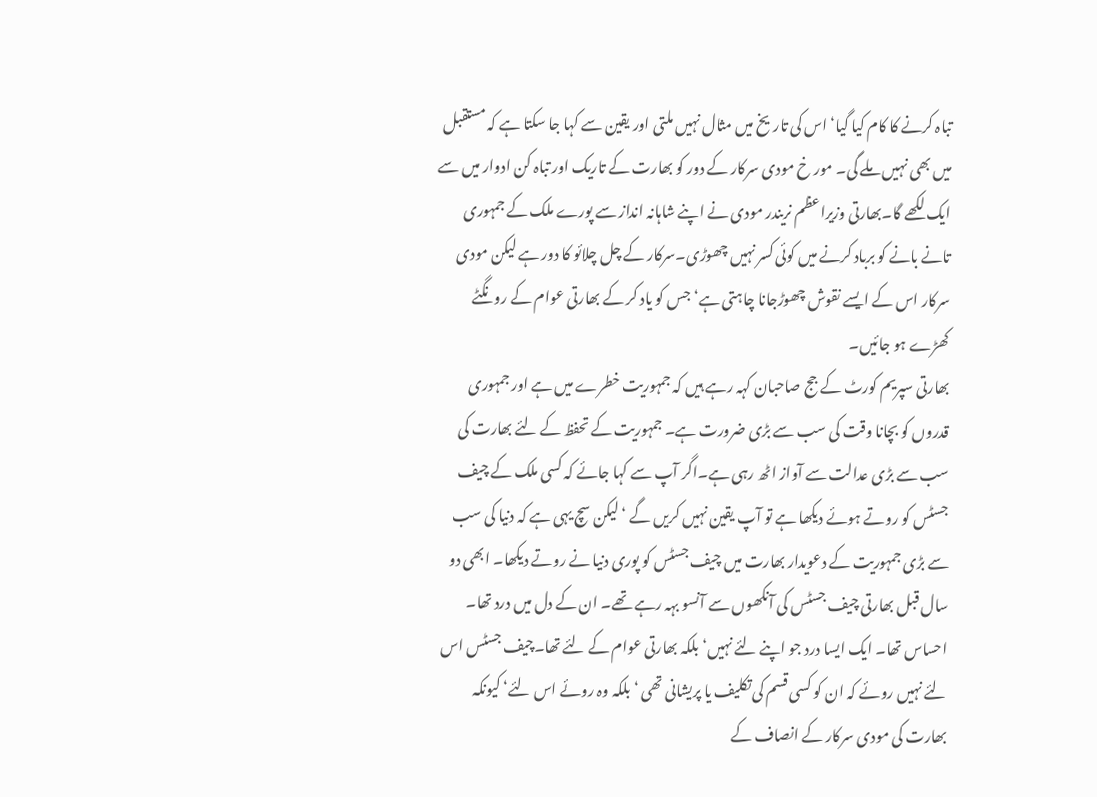تباہ کرنے کا کام کیا گیا‘ اس کی تاریخ میں مثال نہیں ملتی اور یقین سے کہا جا سکتا ہے کہ مستقبل میں بھی نہیں ملے گی۔ مور خ مودی سرکار کے دور کو بھارت کے تاریک اور تباہ کن ادوار میں سے ایک لکھے گا۔بھارتی وزیراعظم نریندر مودی نے اپنے شاہانہ انداز سے پورے ملک کے جمہوری تانے بانے کو برباد کرنے میں کوئی کسر نہیں چھوڑی۔سرکار کے چل چلائو کا دور ہے لیکن مودی سرکار اس کے ایسے نقوش چھوڑجانا چاہتی ہے‘ جس کو یاد کر کے بھارتی عوام کے رونگٹے کھڑے ہو جائیں۔
بھارتی سپریم کورٹ کے جج صاحبان کہہ رہے ہیں کہ جمہوریت خطرے میں ہے اور جمہوری قدروں کو بچانا وقت کی سب سے بڑی ضرورت ہے۔ جمہوریت کے تحفظ کے لئے بھارت کی سب سے بڑی عدالت سے آواز اٹھ رہی ہے۔اگر آپ سے کہا جائے کہ کسی ملک کے چیف جسٹس کو روتے ہوئے دیکھا ہے تو آپ یقین نہیں کریں گے ‘ لیکن سچ یہی ہے کہ دنیا کی سب سے بڑی جمہوریت کے دعویدار بھارت میں چیف جسٹس کو پوری دنیا نے روتے دیکھا۔ ابھی دو سال قبل بھارتی چیف جسٹس کی آنکھوں سے آنسو بہہ رہے تھے۔ ان کے دل میں درد تھا۔ احساس تھا۔ ایک ایسا درد جو اپنے لئے نہیں‘بلکہ بھارتی عوام کے لئے تھا۔چیف جسٹس اس لئے نہیں روئے کہ ان کو کسی قسم کی تکلیف یا پریشانی تھی ‘بلکہ وہ روئے اس لئے‘ کیونکہ بھارت کی مودی سرکار کے انصاف کے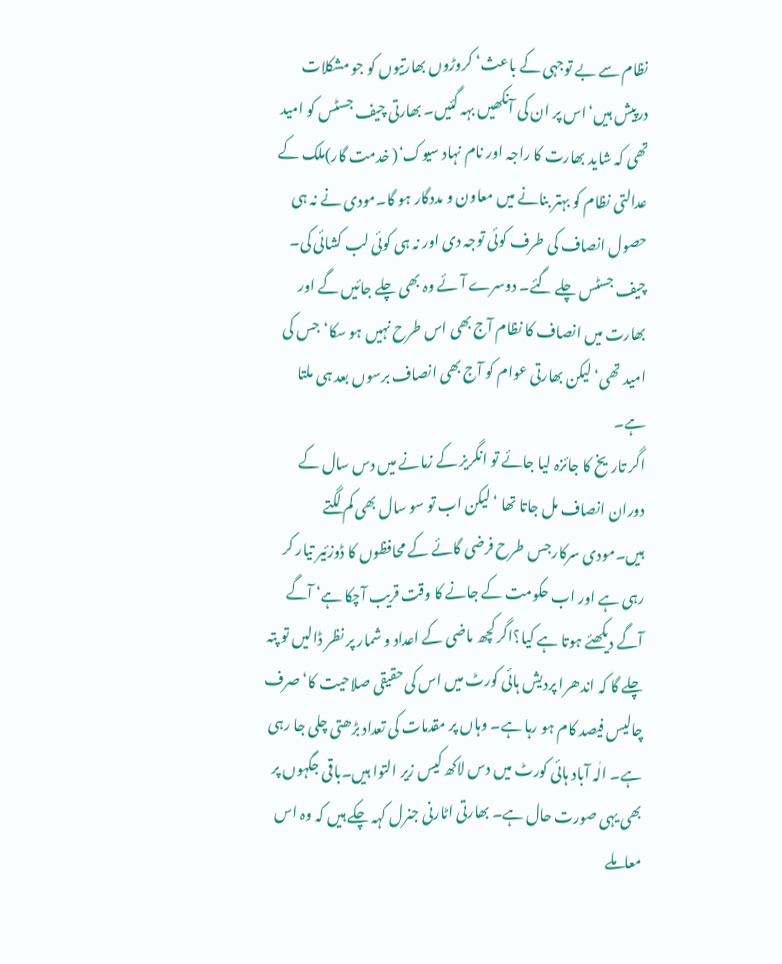نظام سے بے توجہی کے باعث‘ کروڑوں بھارتیوں کو جو مشکلات درپیش ہیں‘اس پر ان کی آنکھیں بہہ گئیں۔ بھارتی چیف جسٹس کو امید تھی کہ شاید بھارت کا راجہ اور نام نہاد سیوک‘( خدمت گار)ملک کے عدالتی نظام کو بہتر بنانے میں معاون و مددگار ہو گا۔مودی نے نہ ہی حصول انصاف کی طرف کوئی توجہ دی اور نہ ہی کوئی لب کشائی کی۔ چیف جسٹس چلے گئے۔ دوسرے آئے وہ بھی چلے جائیں گے اور بھارت میں انصاف کا نظام آج بھی اس طرح نہیں ہو سکا‘ جس کی امید تھی‘ لیکن بھارتی عوام کو آج بھی انصاف برسوں بعد ہی ملتا ہے۔
اگر تاریخ کا جائزہ لیا جائے تو انگریز کے زمانے میں دس سال کے دوران انصاف مل جاتا تھا ‘لیکن اب تو سو سال بھی کم لگتے ہیں۔مودی سرکارجس طرح فرضی گائے کے محافظوں کا ڈوزئیر تیار کر رہی ہے اور اب حکومت کے جانے کا وقت قریب آچکا ہے‘ آگے آگے دیکھئے ہوتا ہے کیا؟اگر کچھ ماضی کے اعداد و شمار پر نظر ڈالیں تو پتہ چلے گا کہ اندھرا پردیش ہائی کورٹ میں اس کی حقیقی صلاحیت کا‘ صرف چالیس فیصد کام ہو رہا ہے۔ وہاں پر مقدمات کی تعداد بڑھتی چلی جا رہی ہے۔ الٰہ آباد ہائی کورٹ میں دس لاکھ کیس زیر التوا ہیں۔باقی جگہوں پر بھی یہی صورت حال ہے۔ بھارتی اٹارنی جنرل کہہ چکے ہیں کہ وہ اس معاملے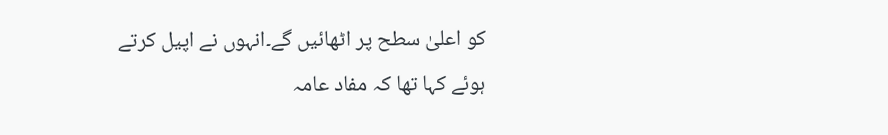کو اعلیٰ سطح پر اٹھائیں گے۔انہوں نے اپیل کرتے ہوئے کہا تھا کہ مفاد عامہ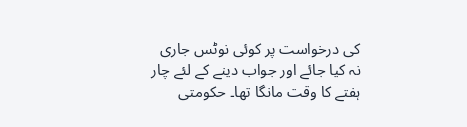کی درخواست پر کوئی نوٹس جاری نہ کیا جائے اور جواب دینے کے لئے چار ہفتے کا وقت مانگا تھا۔ حکومتی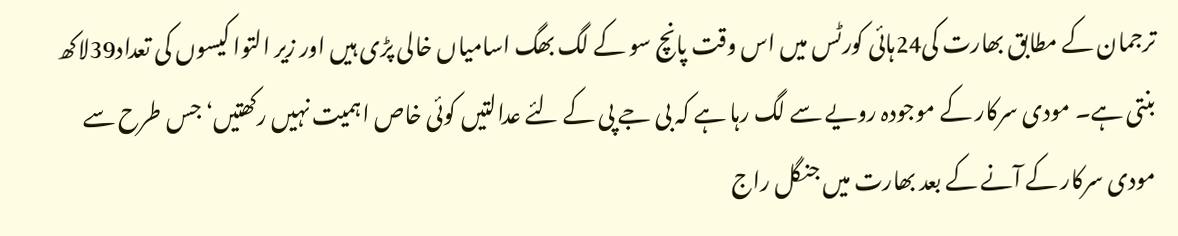ترجمان کے مطابق بھارت کی24ہائی کورٹس میں اس وقت پانچ سو کے لگ بھگ اسامیاں خالی پڑی ہیں اور زیر التوا کیسوں کی تعداد39لاکھ بنتی ہے۔ مودی سرکار کے موجودہ رویے سے لگ رہا ہے کہ بی جے پی کے لئے عدالتیں کوئی خاص اہمیت نہیں رکھتیں‘ جس طرح سے مودی سرکار کے آنے کے بعد بھارت میں جنگل راج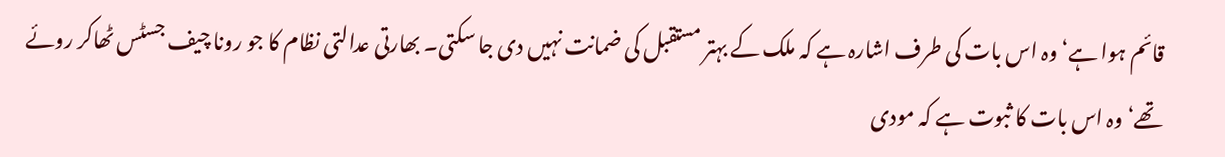قائم ہوا ہے‘ وہ اس بات کی طرف اشارہ ہے کہ ملک کے بہتر مستقبل کی ضمانت نہیں دی جا سکتی۔ بھارتی عدالتی نظام کا جو رونا چیف جسٹس ٹھاکر روئے تھے‘ وہ اس بات کا ثبوت ہے کہ مودی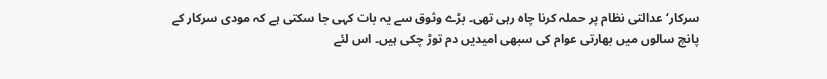سرکار‘ عدالتی نظام پر حملہ کرنا چاہ رہی تھی۔ بڑے وثوق سے یہ بات کہی جا سکتی ہے کہ مودی سرکار کے پانچ سالوں میں بھارتی عوام کی سبھی امیدیں دم توڑ چکی ہیں۔ اس لئے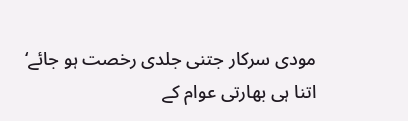مودی سرکار جتنی جلدی رخصت ہو جائے‘ اتنا ہی بھارتی عوام کے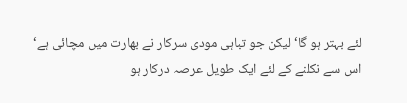لئے بہتر ہو گا‘ لیکن جو تباہی مودی سرکار نے بھارت میں مچائی ہے‘ اس سے نکلنے کے لئے ایک طویل عرصہ درکار ہو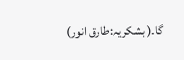گا۔( بشکریہ:طارق انور)